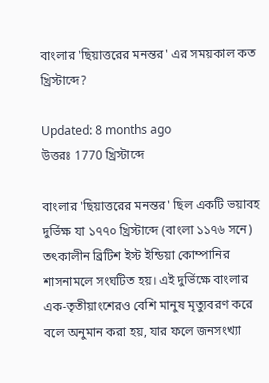বাংলার 'ছিয়াত্তরের মনন্তর' এর সময়কাল কত খ্রিস্টাব্দে?

Updated: 8 months ago
উত্তরঃ 1770 খ্রিস্টাব্দে

বাংলার 'ছিয়াত্তরের মনন্তর' ছিল একটি ভয়াবহ দুর্ভিক্ষ যা ১৭৭০ খ্রিস্টাব্দে (বাংলা ১১৭৬ সনে) তৎকালীন ব্রিটিশ ইস্ট ইন্ডিয়া কোম্পানির শাসনামলে সংঘটিত হয়। এই দুর্ভিক্ষে বাংলার এক-তৃতীয়াংশেরও বেশি মানুষ মৃত্যুবরণ করে বলে অনুমান করা হয়, যার ফলে জনসংখ্যা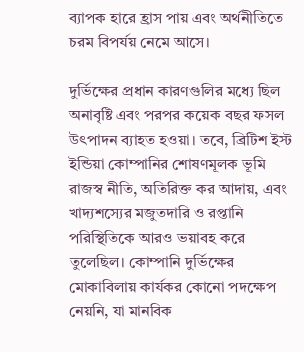ব্যাপক হারে হ্রাস পায় এবং অর্থনীতিতে চরম বিপর্যয় নেমে আসে।

দুর্ভিক্ষের প্রধান কারণগুলির মধ্যে ছিল অনাবৃষ্টি এবং পরপর কয়েক বছর ফসল উৎপাদন ব্যাহত হওয়া। তবে, ব্রিটিশ ইস্ট ইন্ডিয়া কোম্পানির শোষণমূলক ভূমি রাজস্ব নীতি, অতিরিক্ত কর আদায়, এবং খাদ্যশস্যের মজুতদারি ও রপ্তানি পরিস্থিতিকে আরও ভয়াবহ করে তুলেছিল। কোম্পানি দুর্ভিক্ষের মোকাবিলায় কার্যকর কোনো পদক্ষেপ নেয়নি, যা মানবিক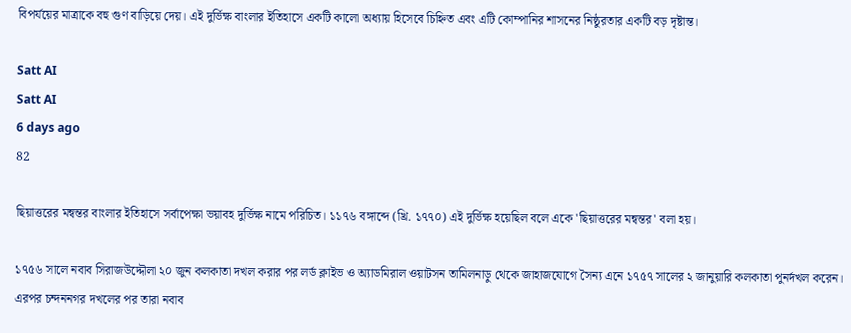বিপর্যয়ের মাত্রাকে বহু গুণ বাড়িয়ে দেয়। এই দুর্ভিক্ষ বাংলার ইতিহাসে একটি কালো অধ্যায় হিসেবে চিহ্নিত এবং এটি কোম্পানির শাসনের নিষ্ঠুরতার একটি বড় দৃষ্টান্ত।

Satt AI
Satt AI
6 days ago
82

ছিয়াত্তরের মন্বন্তর বাংলার ইতিহাসে সর্বাপেক্ষা ভয়াবহ দুর্ভিক্ষ নামে পরিচিত। ১১৭৬ বঙ্গাব্দে (খ্রি. ১৭৭০) এই দুর্ভিক্ষ হয়েছিল বলে একে 'ছিয়াত্তরের মন্বন্তর' বলা হয়।

১৭৫৬ সালে নবাব সিরাজউদ্দৌলা ২০ জুন কলকাতা দখল করার পর লর্ড ক্লাইভ ও অ্যাডমিরাল ওয়াটসন তামিলনাড়ু থেকে জাহাজযোগে সৈন্য এনে ১৭৫৭ সালের ২ জানুয়ারি কলকাতা পুনর্দখল করেন। এরপর চন্দননগর দখলের পর তারা নবাব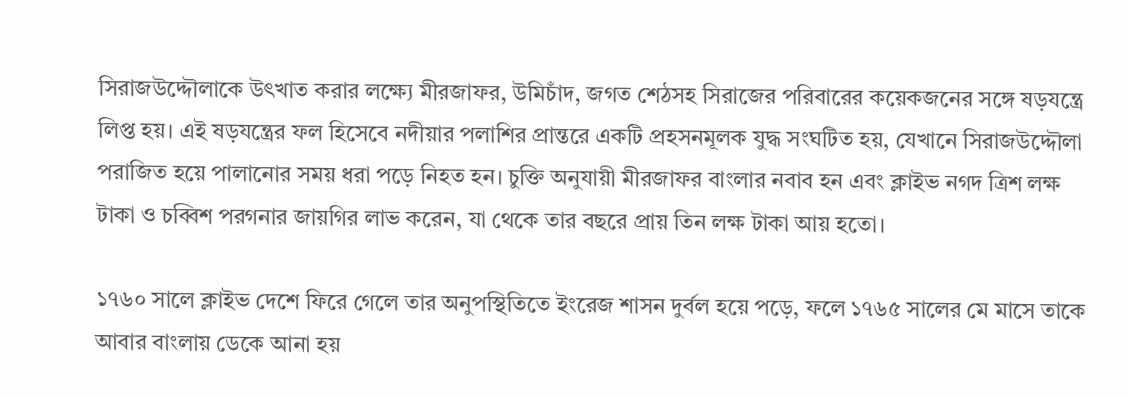সিরাজউদ্দৌলাকে উৎখাত করার লক্ষ্যে মীরজাফর, উমিচাঁদ, জগত শেঠসহ সিরাজের পরিবারের কয়েকজনের সঙ্গে ষড়যন্ত্রে লিপ্ত হয়। এই ষড়যন্ত্রের ফল হিসেবে নদীয়ার পলাশির প্রান্তরে একটি প্রহসনমূলক যুদ্ধ সংঘটিত হয়, যেখানে সিরাজউদ্দৌলা পরাজিত হয়ে পালানোর সময় ধরা পড়ে নিহত হন। চুক্তি অনুযায়ী মীরজাফর বাংলার নবাব হন এবং ক্লাইভ নগদ ত্রিশ লক্ষ টাকা ও চব্বিশ পরগনার জায়গির লাভ করেন, যা থেকে তার বছরে প্রায় তিন লক্ষ টাকা আয় হতো।

১৭৬০ সালে ক্লাইভ দেশে ফিরে গেলে তার অনুপস্থিতিতে ইংরেজ শাসন দুর্বল হয়ে পড়ে, ফলে ১৭৬৫ সালের মে মাসে তাকে আবার বাংলায় ডেকে আনা হয়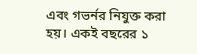এবং গভর্নর নিযুক্ত করা হয়। একই বছরের ১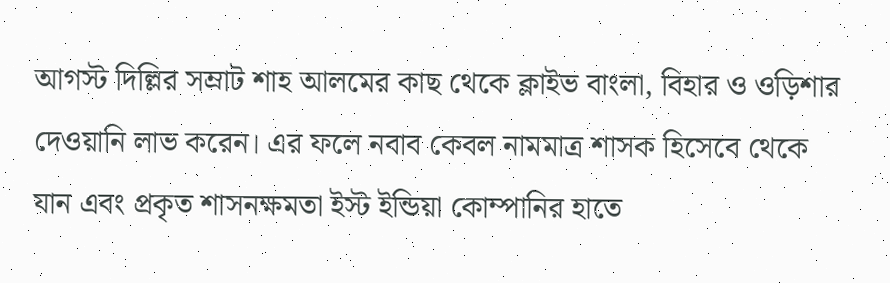আগস্ট দিল্লির সম্রাট শাহ আলমের কাছ থেকে ক্লাইভ বাংলা, বিহার ও ওড়িশার দেওয়ানি লাভ করেন। এর ফলে নবাব কেবল নামমাত্র শাসক হিসেবে থেকে যান এবং প্রকৃত শাসনক্ষমতা ইস্ট ইন্ডিয়া কোম্পানির হাতে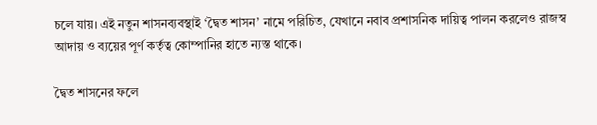চলে যায়। এই নতুন শাসনব্যবস্থাই ‘দ্বৈত শাসন’ নামে পরিচিত, যেখানে নবাব প্রশাসনিক দায়িত্ব পালন করলেও রাজস্ব আদায় ও ব্যয়ের পূর্ণ কর্তৃত্ব কোম্পানির হাতে ন্যস্ত থাকে।

দ্বৈত শাসনের ফলে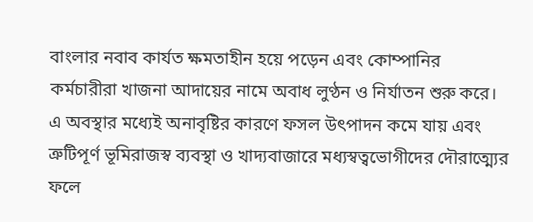বাংলার নবাব কার্যত ক্ষমতাহীন হয়ে পড়েন এবং কোম্পানির কর্মচারীরা খাজনা আদায়ের নামে অবাধ লুণ্ঠন ও নির্যাতন শুরু করে। এ অবস্থার মধ্যেই অনাবৃষ্টির কারণে ফসল উৎপাদন কমে যায় এবং ত্রুটিপূর্ণ ভূমিরাজস্ব ব্যবস্থা ও খাদ্যবাজারে মধ্যস্বত্বভোগীদের দৌরাত্ম্যের ফলে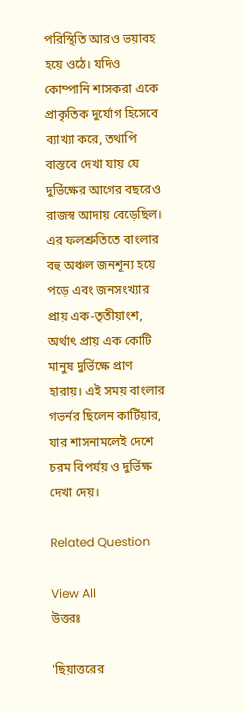পরিস্থিতি আরও ভয়াবহ হয়ে ওঠে। যদিও কোম্পানি শাসকরা একে প্রাকৃতিক দুর্যোগ হিসেবে ব্যাখ্যা করে, তথাপি বাস্তবে দেখা যায় যে দুর্ভিক্ষের আগের বছরেও রাজস্ব আদায় বেড়েছিল। এর ফলশ্রুতিতে বাংলার বহু অঞ্চল জনশূন্য হয়ে পড়ে এবং জনসংখ্যার প্রায় এক-তৃতীয়াংশ, অর্থাৎ প্রায় এক কোটি মানুষ দুর্ভিক্ষে প্রাণ হারায়। এই সময় বাংলার গভর্নর ছিলেন কার্টিয়ার, যার শাসনামলেই দেশে চরম বিপর্যয় ও দুর্ভিক্ষ দেখা দেয়।

Related Question

View All
উত্তরঃ

'ছিয়াত্তরের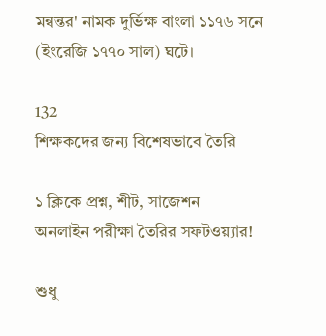মন্বন্তর' নামক দুর্ভিক্ষ বাংলা ১১৭৬ সনে (ইংরেজি ১৭৭০ সাল) ঘটে।

132
শিক্ষকদের জন্য বিশেষভাবে তৈরি

১ ক্লিকে প্রশ্ন, শীট, সাজেশন
অনলাইন পরীক্ষা তৈরির সফটওয়্যার!

শুধু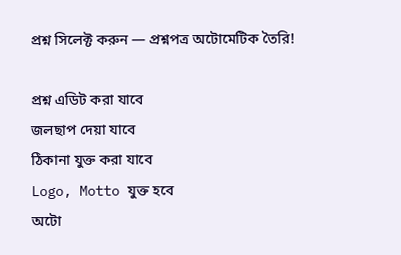প্রশ্ন সিলেক্ট করুন — প্রশ্নপত্র অটোমেটিক তৈরি!

প্রশ্ন এডিট করা যাবে
জলছাপ দেয়া যাবে
ঠিকানা যুক্ত করা যাবে
Logo, Motto যুক্ত হবে
অটো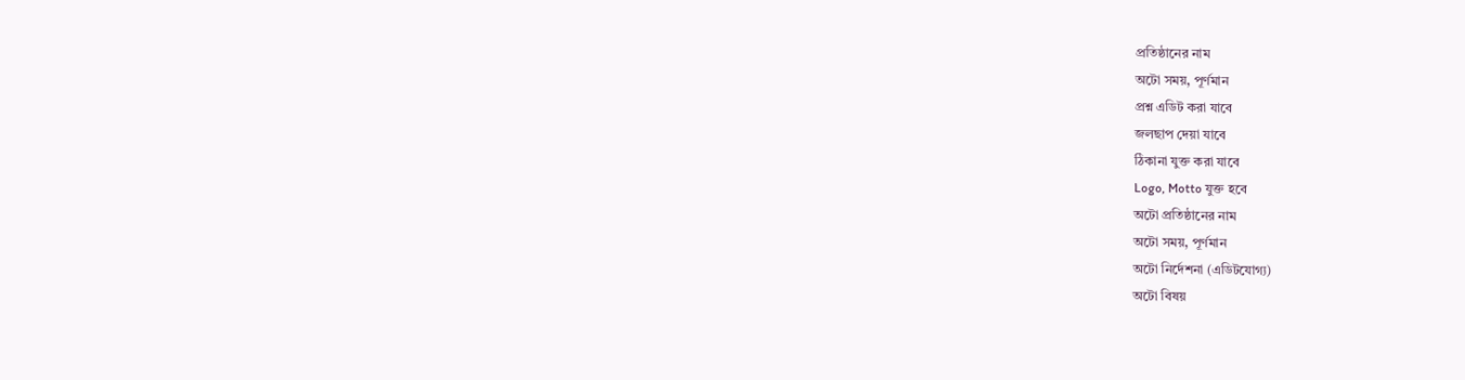প্রতিষ্ঠানের নাম
অটো সময়, পূর্ণমান
প্রশ্ন এডিট করা যাবে
জলছাপ দেয়া যাবে
ঠিকানা যুক্ত করা যাবে
Logo, Motto যুক্ত হবে
অটো প্রতিষ্ঠানের নাম
অটো সময়, পূর্ণমান
অটো নির্দেশনা (এডিটযোগ্য)
অটো বিষয়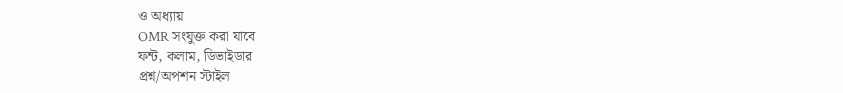ও অধ্যায়
OMR সংযুক্ত করা যাবে
ফন্ট, কলাম, ডিভাইডার
প্রশ্ন/অপশন স্টাইল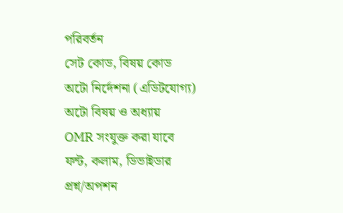পরিবর্তন
সেট কোড, বিষয় কোড
অটো নির্দেশনা (এডিটযোগ্য)
অটো বিষয় ও অধ্যায়
OMR সংযুক্ত করা যাবে
ফন্ট, কলাম, ডিভাইডার
প্রশ্ন/অপশন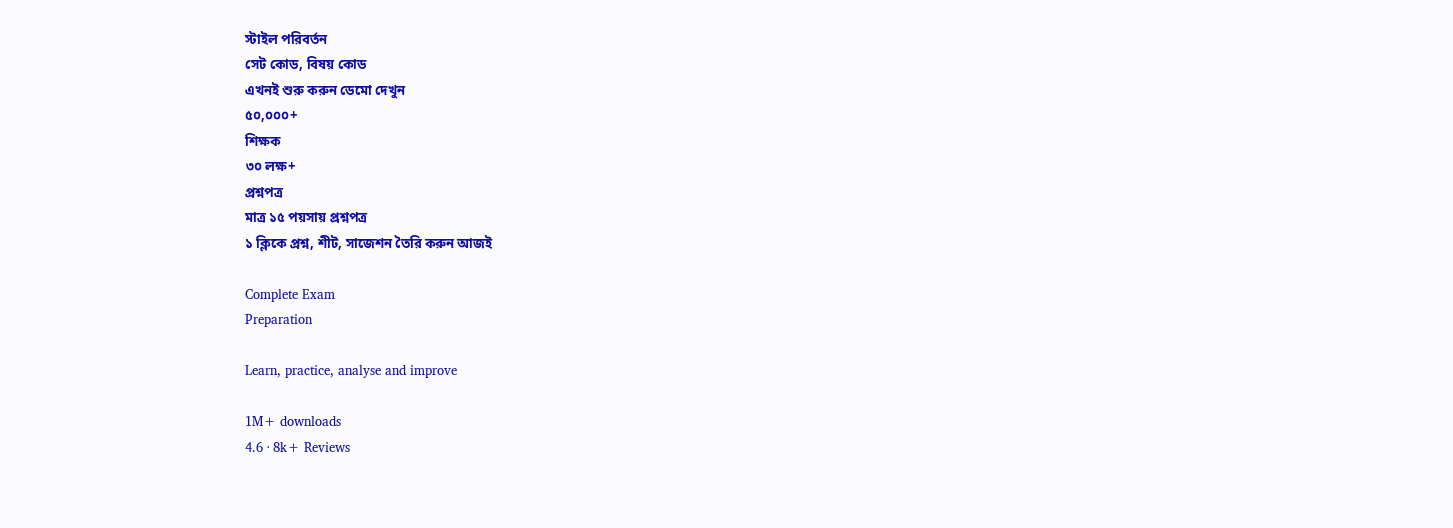স্টাইল পরিবর্তন
সেট কোড, বিষয় কোড
এখনই শুরু করুন ডেমো দেখুন
৫০,০০০+
শিক্ষক
৩০ লক্ষ+
প্রশ্নপত্র
মাত্র ১৫ পয়সায় প্রশ্নপত্র
১ ক্লিকে প্রশ্ন, শীট, সাজেশন তৈরি করুন আজই

Complete Exam
Preparation

Learn, practice, analyse and improve

1M+ downloads
4.6 · 8k+ Reviews